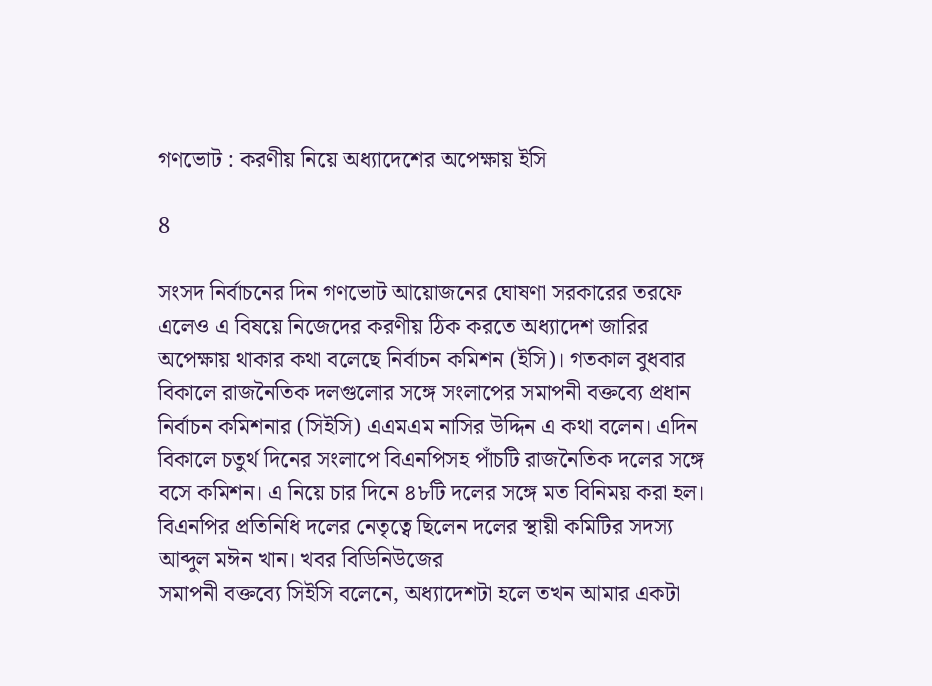গণভোট : করণীয় নিয়ে অধ্যাদেশের অপেক্ষায় ইসি

8

সংসদ নির্বাচনের দিন গণভোট আয়োজনের ঘোষণা সরকারের তরফে এলেও এ বিষয়ে নিজেদের করণীয় ঠিক করতে অধ্যাদেশ জারির অপেক্ষায় থাকার কথা বলেছে নির্বাচন কমিশন (ইসি)। গতকাল বুধবার বিকালে রাজনৈতিক দলগুলোর সঙ্গে সংলাপের সমাপনী বক্তব্যে প্রধান নির্বাচন কমিশনার (সিইসি) এএমএম নাসির উদ্দিন এ কথা বলেন। এদিন বিকালে চতুর্থ দিনের সংলাপে বিএনপিসহ পাঁচটি রাজনৈতিক দলের সঙ্গে বসে কমিশন। এ নিয়ে চার দিনে ৪৮টি দলের সঙ্গে মত বিনিময় করা হল। বিএনপির প্রতিনিধি দলের নেতৃত্বে ছিলেন দলের স্থায়ী কমিটির সদস্য আব্দুল মঈন খান। খবর বিডিনিউজের
সমাপনী বক্তব্যে সিইসি বলেনে, অধ্যাদেশটা হলে তখন আমার একটা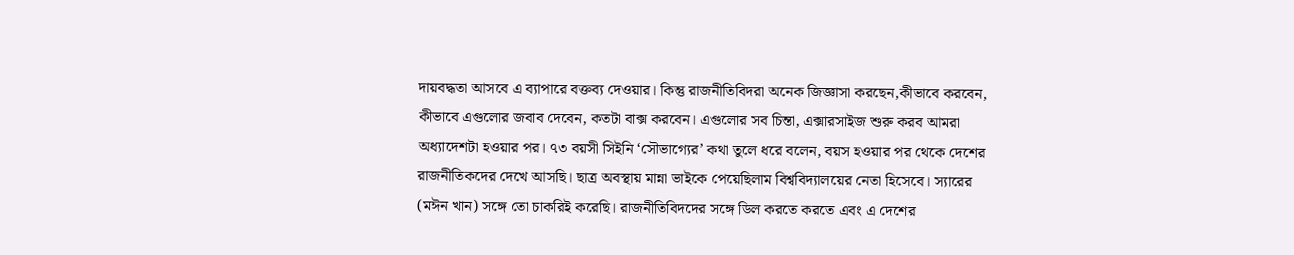দায়বদ্ধতা আসবে এ ব্যাপারে বক্তব্য দেওয়ার। কিন্তু রাজনীতিবিদরা অনেক জিজ্ঞাসা করছেন,কীভাবে করবেন, কীভাবে এগুলোর জবাব দেবেন, কতটা বাক্স করবেন। এগুলোর সব চিন্তা, এক্সারসাইজ শুরু করব আমরা অধ্যাদেশটা হওয়ার পর। ৭৩ বয়সী সিইনি ‘সৌভাগ্যের’ কথা তুলে ধরে বলেন, বয়স হওয়ার পর থেকে দেশের রাজনীতিকদের দেখে আসছি। ছাত্র অবস্থায় মান্না ভাইকে পেয়েছিলাম বিশ্ববিদ্যালয়ের নেতা হিসেবে। স্যারের (মঈন খান) সঙ্গে তো চাকরিই করেছি। রাজনীতিবিদদের সঙ্গে ডিল করতে করতে এবং এ দেশের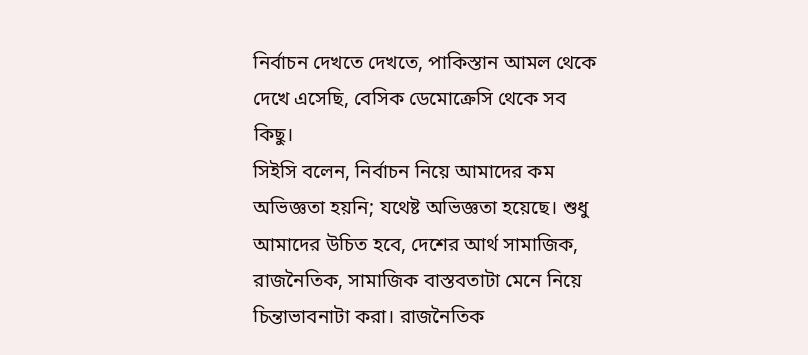নির্বাচন দেখতে দেখতে, পাকিস্তান আমল থেকে দেখে এসেছি, বেসিক ডেমোক্রেসি থেকে সব কিছু।
সিইসি বলেন, নির্বাচন নিয়ে আমাদের কম অভিজ্ঞতা হয়নি; যথেষ্ট অভিজ্ঞতা হয়েছে। শুধু আমাদের উচিত হবে, দেশের আর্থ সামাজিক, রাজনৈতিক, সামাজিক বাস্তবতাটা মেনে নিয়ে চিন্তাভাবনাটা করা। রাজনৈতিক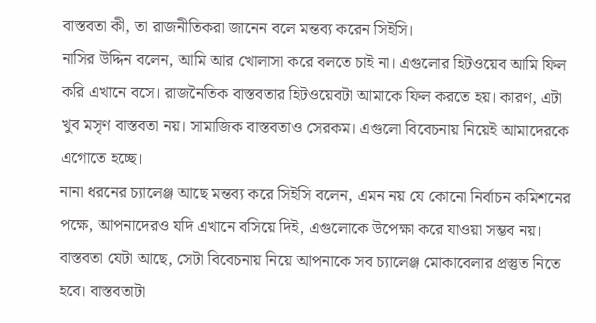বাস্তবতা কী, তা রাজনীতিকরা জানেন বলে মন্তব্য করেন সিইসি।
নাসির উদ্দিন বলেন, আমি আর খোলাসা করে বলতে চাই না। এগুলোর হিটওয়েব আমি ফিল করি এখানে বসে। রাজনৈতিক বাস্তবতার হিটওয়েবটা আমাকে ফিল করতে হয়। কারণ, এটা খুব মসৃণ বাস্তবতা নয়। সামাজিক বাস্তবতাও সেরকম। এগুলো বিবেচনায় নিয়েই আমাদেরকে এগোতে হচ্ছে।
নানা ধরনের চ্যালেঞ্জ আছে মন্তব্য করে সিইসি বলেন, এমন নয় যে কোনো নির্বাচন কমিশনের পক্ষে, আপনাদেরও যদি এখানে বসিয়ে দিই, এগুলোকে উপেক্ষা করে যাওয়া সম্ভব নয়। বাস্তবতা যেটা আছে, সেটা বিবেচনায় নিয়ে আপনাকে সব চ্যালেঞ্জ মোকাবেলার প্রস্তুত নিতে হবে। বাস্তবতাটা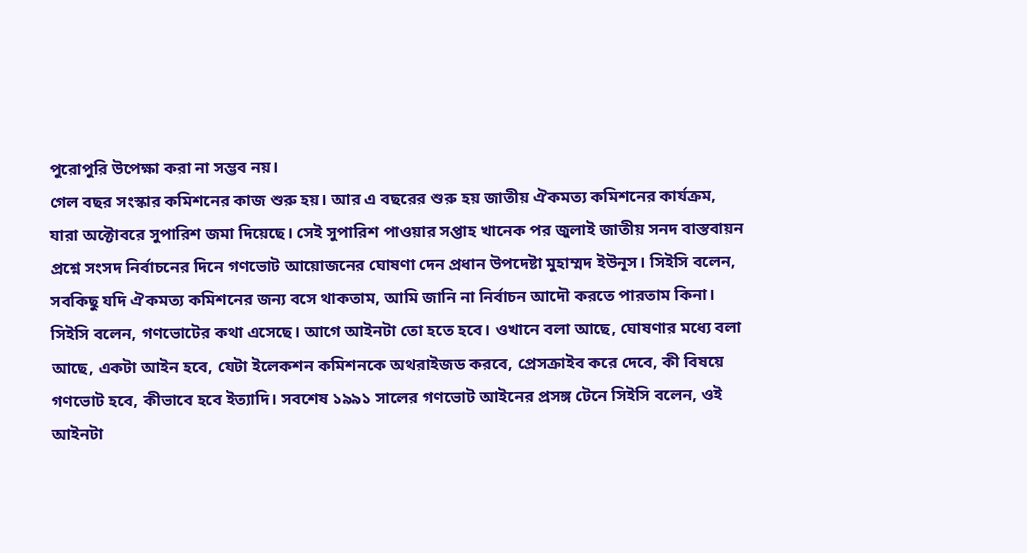পুরোপুরি উপেক্ষা করা না সম্ভব নয়।
গেল বছর সংস্কার কমিশনের কাজ শুরু হয়। আর এ বছরের শুরু হয় জাতীয় ঐকমত্য কমিশনের কার্যক্রম, যারা অক্টোবরে সুপারিশ জমা দিয়েছে। সেই সুপারিশ পাওয়ার সপ্তাহ খানেক পর জুলাই জাতীয় সনদ বাস্তবায়ন প্রশ্নে সংসদ নির্বাচনের দিনে গণভোট আয়োজনের ঘোষণা দেন প্রধান উপদেষ্টা মুহাম্মদ ইউনূস। সিইসি বলেন, সবকিছু যদি ঐকমত্য কমিশনের জন্য বসে থাকতাম, আমি জানি না নির্বাচন আদৌ করতে পারতাম কিনা। সিইসি বলেন, গণভোটের কথা এসেছে। আগে আইনটা তো হতে হবে। ওখানে বলা আছে, ঘোষণার মধ্যে বলা আছে, একটা আইন হবে, যেটা ইলেকশন কমিশনকে অথরাইজড করবে, প্রেসক্রাইব করে দেবে, কী বিষয়ে গণভোট হবে, কীভাবে হবে ইত্যাদি। সবশেষ ১৯৯১ সালের গণভোট আইনের প্রসঙ্গ টেনে সিইসি বলেন, ওই আইনটা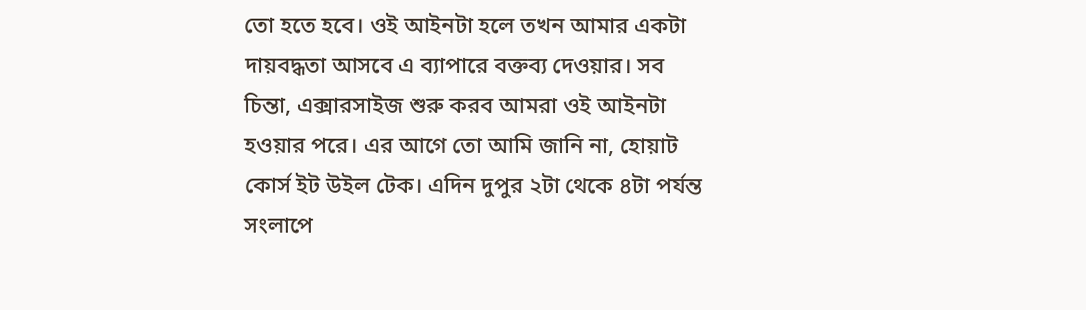তো হতে হবে। ওই আইনটা হলে তখন আমার একটা দায়বদ্ধতা আসবে এ ব্যাপারে বক্তব্য দেওয়ার। সব চিন্তা, এক্সারসাইজ শুরু করব আমরা ওই আইনটা হওয়ার পরে। এর আগে তো আমি জানি না, হোয়াট কোর্স ইট উইল টেক। এদিন দুপুর ২টা থেকে ৪টা পর্যন্ত সংলাপে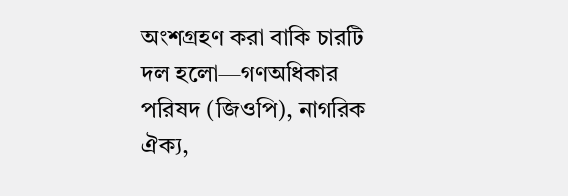অংশগ্রহণ করা বাকি চারটি দল হলো—গণঅধিকার পরিষদ (জিওপি), নাগরিক ঐক্য,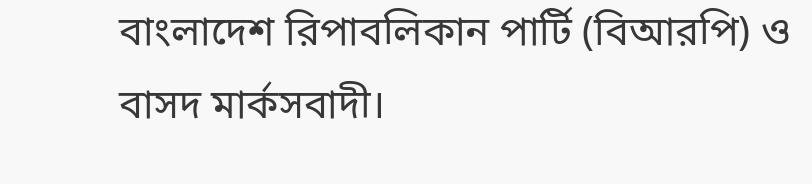বাংলাদেশ রিপাবলিকান পার্টি (বিআরপি) ও বাসদ মার্কসবাদী।